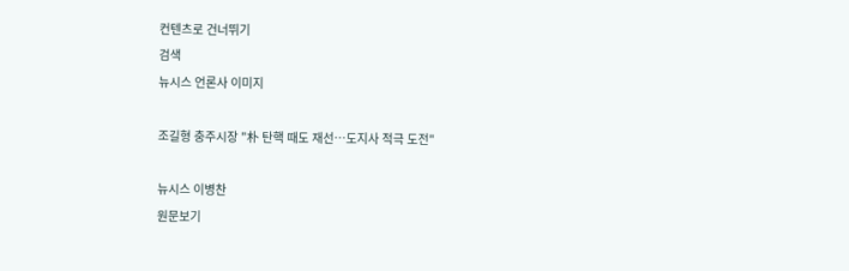컨텐츠로 건너뛰기
검색
뉴시스 언론사 이미지

조길형 충주시장 "朴 탄핵 때도 재선…도지사 적극 도전"

뉴시스 이병찬
원문보기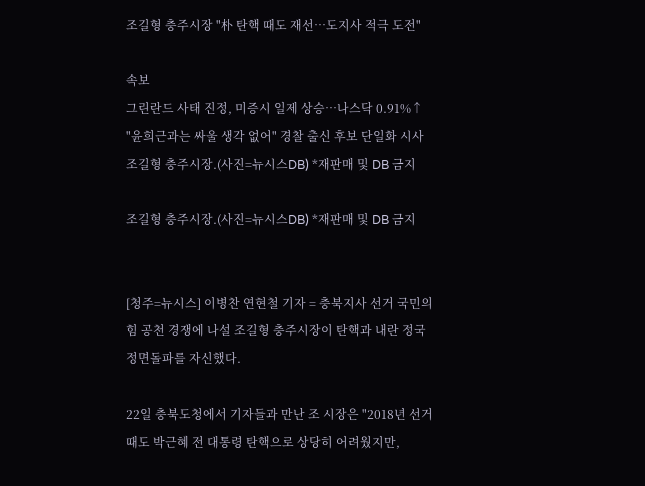조길형 충주시장 "朴 탄핵 때도 재선…도지사 적극 도전"

속보
그린란드 사태 진정, 미증시 일제 상승…나스닥 0.91%↑
"윤희근과는 싸울 생각 없어" 경찰 출신 후보 단일화 시사
조길형 충주시장.(사진=뉴시스DB) *재판매 및 DB 금지

조길형 충주시장.(사진=뉴시스DB) *재판매 및 DB 금지


[청주=뉴시스] 이병찬 연현철 기자 = 충북지사 선거 국민의힘 공천 경쟁에 나설 조길형 충주시장이 탄핵과 내란 정국 정면돌파를 자신했다.

22일 충북도청에서 기자들과 만난 조 시장은 "2018년 선거 때도 박근혜 전 대통령 탄핵으로 상당히 어려웠지만,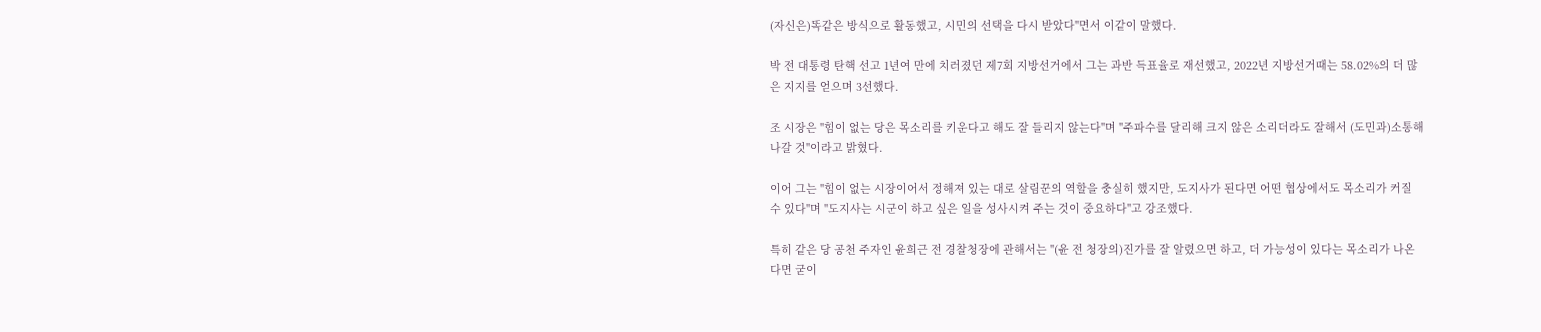(자신은)똑같은 방식으로 활동했고, 시민의 선택을 다시 받았다"면서 이같이 말했다.

박 전 대통령 탄핵 선고 1년여 만에 치러졌던 제7회 지방선거에서 그는 과반 득표율로 재선했고, 2022년 지방선거때는 58.02%의 더 많은 지지를 얻으며 3선했다.

조 시장은 "힘이 없는 당은 목소리를 키운다고 해도 잘 들리지 않는다"며 "주파수를 달리해 크지 않은 소리더라도 잘해서 (도민과)소통해 나갈 것"이라고 밝혔다.

이어 그는 "힘이 없는 시장이어서 정해져 있는 대로 살림꾼의 역할을 충실히 했지만, 도지사가 된다면 어떤 협상에서도 목소리가 커질 수 있다"며 "도지사는 시군이 하고 싶은 일을 성사시켜 주는 것이 중요하다"고 강조했다.

특히 같은 당 공천 주자인 윤희근 전 경찰청장에 관해서는 "(윤 전 청장의)진가를 잘 알렸으면 하고, 더 가능성이 있다는 목소리가 나온다면 굳이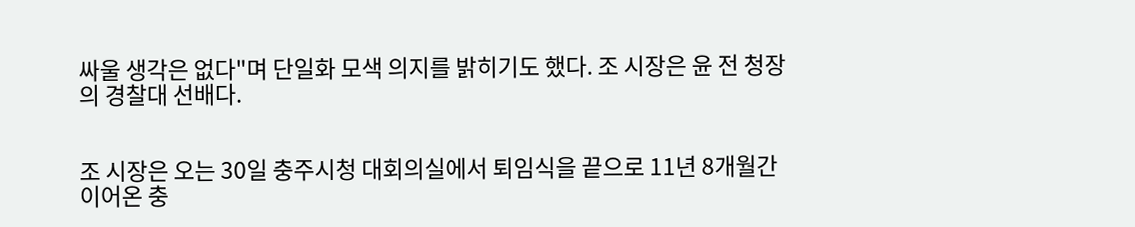싸울 생각은 없다"며 단일화 모색 의지를 밝히기도 했다. 조 시장은 윤 전 청장의 경찰대 선배다.


조 시장은 오는 30일 충주시청 대회의실에서 퇴임식을 끝으로 11년 8개월간 이어온 충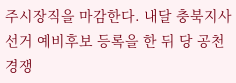주시장직을 마감한다. 내달 충북지사 선거 예비후보 등록을 한 뒤 당 공천 경쟁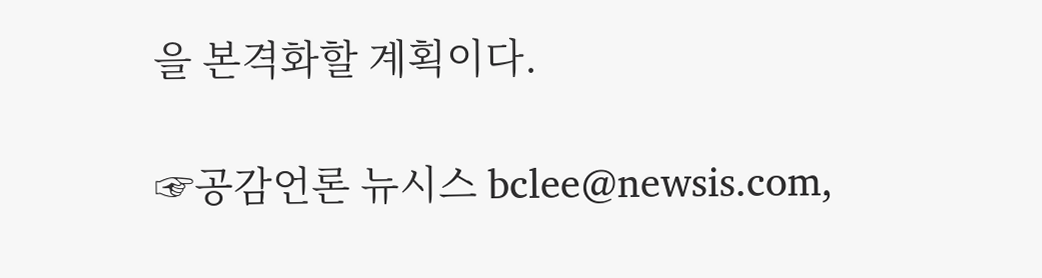을 본격화할 계획이다.

☞공감언론 뉴시스 bclee@newsis.com,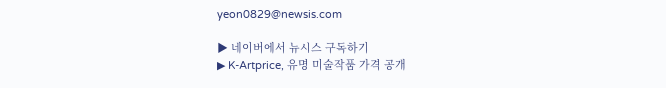yeon0829@newsis.com

▶ 네이버에서 뉴시스 구독하기
▶ K-Artprice, 유명 미술작품 가격 공개